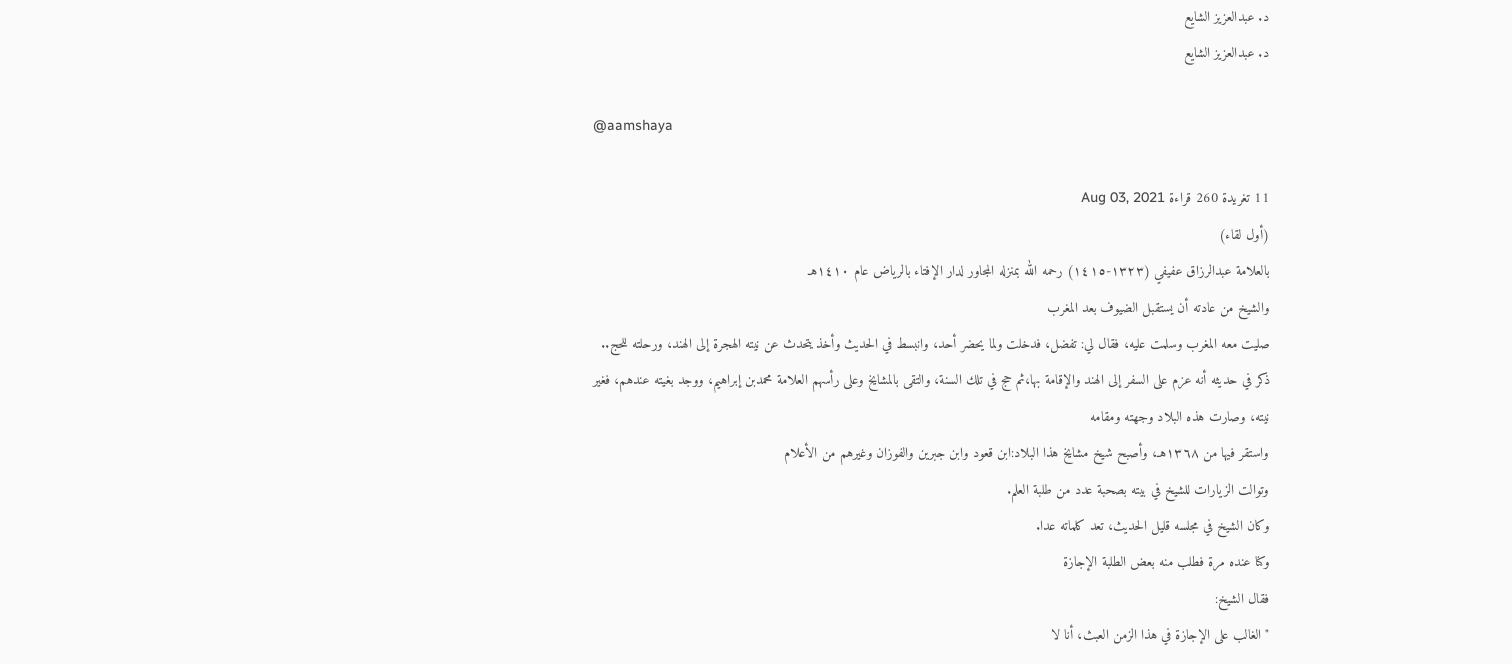د. عبدالعزيز الشايع
د. عبدالعزيز الشايع

@aamshaya

11 تغريدة 260 قراءة Aug 03, 2021
(أول لقاء)
بالعلامة عبدالرزاق عفيفي (١٣٢٣-١٤١٥) رحمه الله بمنزله المجاور لدار الإفتاء بالرياض عام ١٤١٠هـ
والشيخ من عادته أن يستقبل الضيوف بعد المغرب
صليت معه المغرب وسلمت عليه، فقال لي: تفضل، فدخلت ولما يحضر أحد، وانبسط في الحديث وأخذ يتحدث عن نيته الهجرة إلى الهند، ورحلته للحج..
ذكر في حديثه أنه عزم على السفر إلى الهند والإقامة بها،ثم حج في تلك السنة، والتقى بالمشايخ وعلى رأسهم العلامة محمدبن إبراهيم، ووجد بغيته عندهم، فغير نيته، وصارت هذه البلاد وجهته ومقامه
واستقر فيها من ١٣٦٨هـ، وأصبح شيخ مشايخ هذا البلاد:ابن قعود وابن جبرين والفوزان وغيرهم من الأعلام
وتوالت الزيارات للشيخ في بيته بصحبة عدد من طلبة العلم.
وكان الشيخ في مجلسه قليل الحديث، تعد كلماته عدا.
وكنا عنده مرة فطلب منه بعض الطلبة الإجازة
فقال الشيخ:
"الغالب على الإجازة في هذا الزمن العبث، أنا لا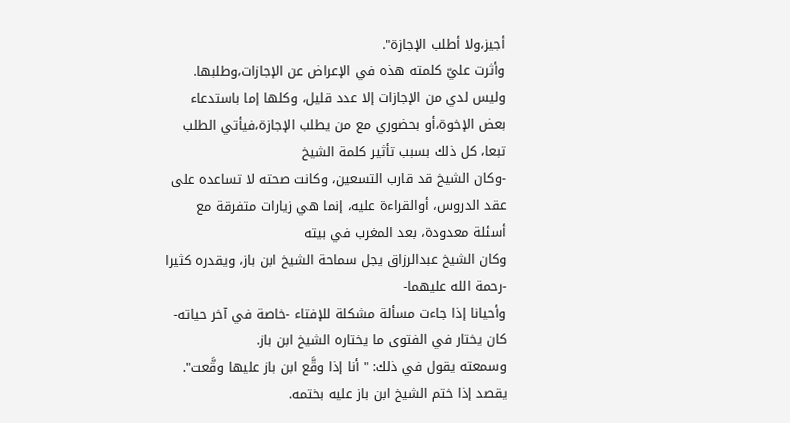أجيز،ولا أطلب الإجازة".
وأثرت عليّ كلمته هذه في الإعراض عن الإجازات،وطلبها.
وليس لدي من الإجازات إلا عدد قليل، وكلها إما باستدعاء بعض الإخوة،أو بحضوري مع من يطلب الإجازة،فيأتي الطلب تبعا، كل ذلك بسبب تأثير كلمة الشيخ
-وكان الشيخ قد قارب التسعين، وكانت صحته لا تساعده على عقد الدروس، أوالقراءة عليه، إنما هي زيارات متفرقة مع أسئلة معدودة، بعد المغرب في بيته
وكان الشيخ عبدالرزاق يجل سماحة الشيخ ابن باز، ويقدره كثيرا -رحمة الله عليهما-
وأحيانا إذا جاءت مسألة مشكلة للإفتاء -خاصة في آخر حياته- كان يختار في الفتوى ما يختاره الشيخ ابن باز.
وسمعته يقول في ذلك: " أنا إذا وقَّع ابن باز عليها وقَّعت". يقصد إذا ختم الشيخ ابن باز عليه بختمه.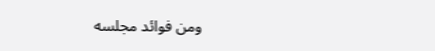ومن فوائد مجلسه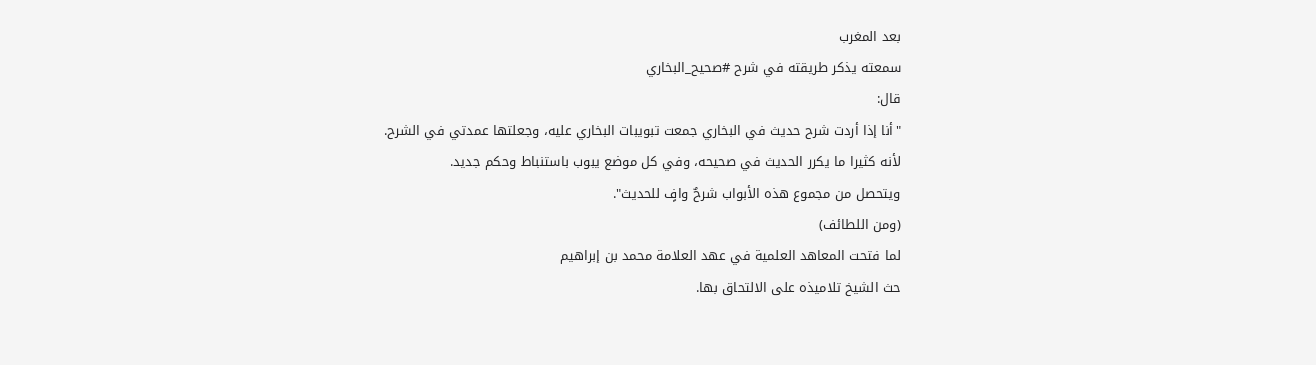بعد المغرب
سمعته يذكر طريقته في شرح #صحيح_البخاري
قال:
"أنا إذا أردت شرح حديث في البخاري جمعت تبويبات البخاري عليه، وجعلتها عمدتي في الشرح.
لأنه كثيرا ما يكرر الحديث في صحيحه، وفي كل موضع يبوب باستنباط وحكم جديد.
ويتحصل من مجموع هذه الأبواب شرحٌ وافٍ للحديث".
(ومن اللطائف)
لما فتحت المعاهد العلمية في عهد العلامة محمد بن إبراهيم
حث الشيخ تلاميذه على الالتحاق بها.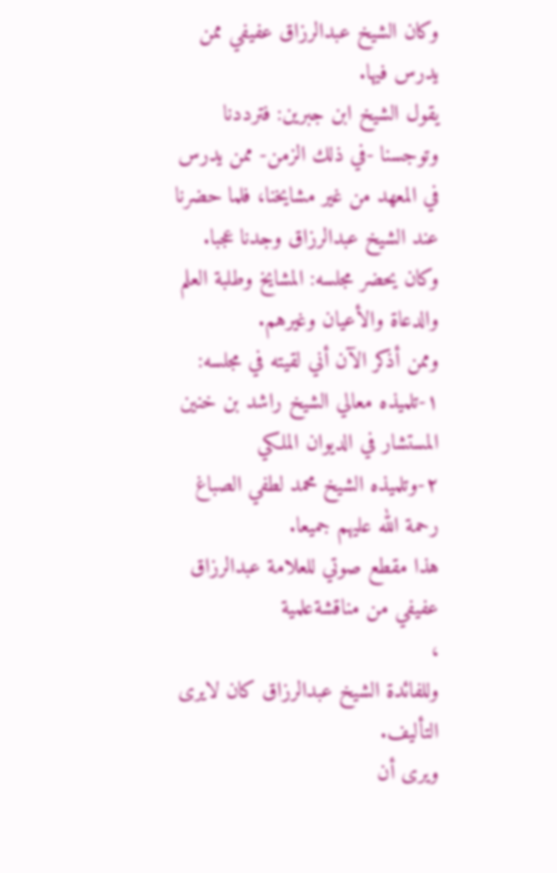وكان الشيخ عبدالرزاق عفيفي ممن يدرس فيها.
يقول الشيخ ابن جبرين: فترددنا وتوجسنا -في ذلك الزمن- ممن يدرس في المعهد من غير مشايخنا، فلما حضرنا عند الشيخ عبدالرزاق وجدنا عجبا.
وكان يحضر مجلسه: المشايخ وطلبة العلم والدعاة والأعيان وغيرهم.
وممن أذكر الآن أني لقيته في مجلسه:
١-تلميذه معالي الشيخ راشد بن خنين المستشار في الديوان الملكي
٢-وتلميذه الشيخ محمد لطفي الصباغ
رحمة الله عليهم جميعا.
هذا مقطع صوتي للعلامة عبدالرزاق عفيفي من مناقشةعلمية
،
وللفائدة الشيخ عبدالرزاق كان لايرى التأليف.
ويرى أن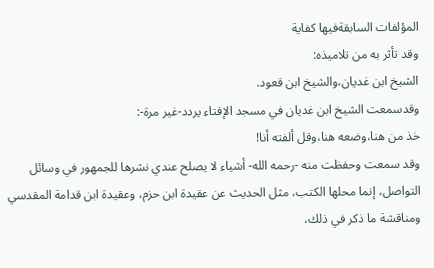المؤلفات السابقةفيها كفاية
وقد تأثر به من تلاميذه:
الشيخ ابن غديان،والشيخ ابن قعود.
وقدسمعت الشيخ ابن غديان في مسجد الإفتاء يردد-غير مرة-:
خذ من هنا،وضعه هنا،وقل ألفته أنا!
وقد سمعت وحفظت منه -رحمه الله- أشياء لا يصلح عندي نشرها للجمهور في وسائل التواصل، إنما محلها الكتب، مثل الحديث عن عقيدة ابن حزم، وعقيدة ابن قدامة المقدسي ومناقشة ما ذكر في ذلك،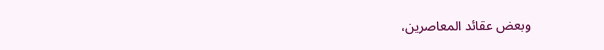وبعض عقائد المعاصرين،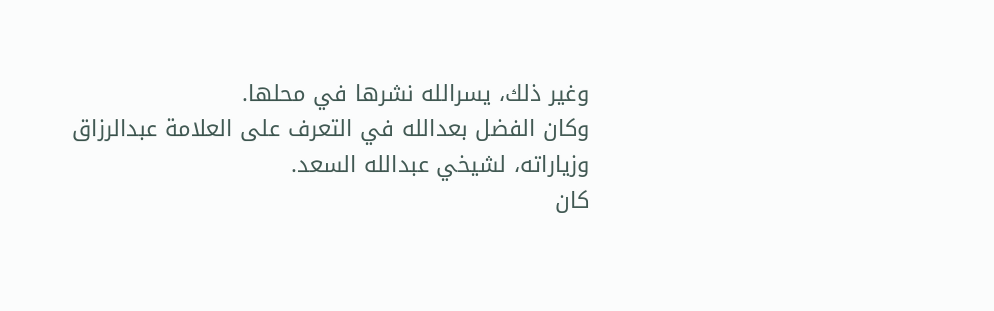وغير ذلك، يسرالله نشرها في محلها.
وكان الفضل بعدالله في التعرف على العلامة عبدالرزاق وزياراته، لشيخي عبدالله السعد.
كان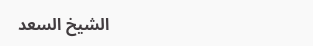الشيخ السعد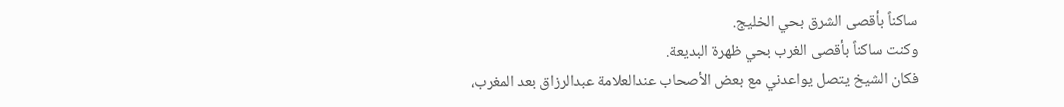ساكناً بأقصى الشرق بحي الخليج.
وكنت ساكناً بأقصى الغرب بحي ظهرة البديعة.
فكان الشيخ يتصل يواعدني مع بعض الأصحاب عندالعلامة عبدالرزاق بعد المغرب،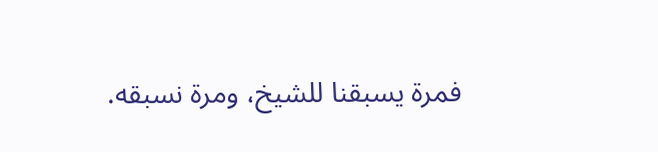فمرة يسبقنا للشيخ، ومرة نسبقه.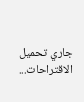جاري تحميل الاقتراحات...